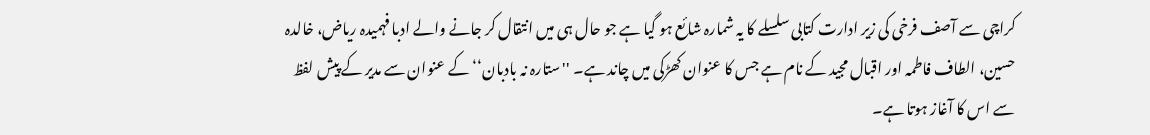کراچی سے آصف فرخی کی زیر ادارت کتابی سلسلے کا یہ شمارہ شائع ہو گیا ہے جو حال ہی میں انتقال کر جانے والے ادبا فہمیدہ ریاض، خالدہ حسین، الطاف فاطمہ اور اقبال مجید کے نام ہے جس کا عنوان کھڑکی میں چاند ہے۔ ''ستارہ نہ بادبان‘‘ کے عنوان سے مدیر کے پیش لفظ سے اس کا آغاز ہوتا ہے۔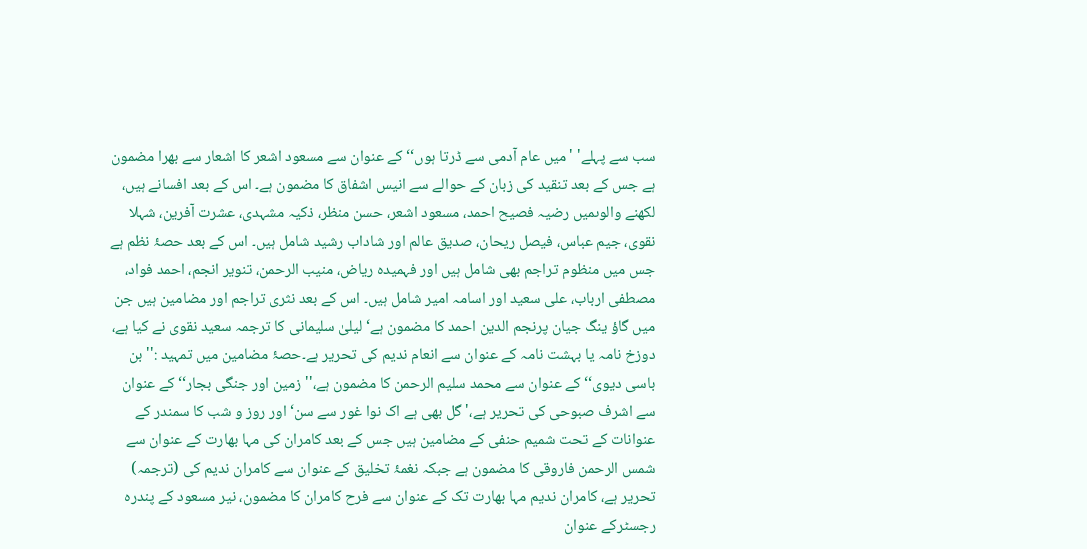سب سے پہلے' 'میں عام آدمی سے ڈرتا ہوں‘‘ کے عنوان سے مسعود اشعر کا اشعار سے بھرا مضمون ہے جس کے بعد تنقید کی زبان کے حوالے سے انیس اشفاق کا مضمون ہے۔ اس کے بعد افسانے ہیں، لکھنے والوںمیں رضیہ فصیح احمد، مسعود اشعر، حسن منظر، ذکیہ مشہدی، عشرت آفرین، شہلا نقوی، جیم عباس، فیصل ریحان، صدیق عالم اور شاداب رشید شامل ہیں۔ اس کے بعد حصۂ نظم ہے جس میں منظوم تراجم بھی شامل ہیں اور فہمیدہ ریاض، منیب الرحمن، تنویر انجم، احمد فواد، مصطفی ارباب، علی سعید اور اسامہ امیر شامل ہیں۔ اس کے بعد نثری تراجم اور مضامین ہیں جن میں گاؤ ینگ جیان پرنجم الدین احمد کا مضمون ہے‘ لیلیٰ سلیمانی کا ترجمہ سعید نقوی نے کیا ہے، دوزخ نامہ یا بہشت نامہ کے عنوان سے انعام ندیم کی تحریر ہے۔حصۂ مضامین میں تمہید :''بن باسی دیوی‘‘ کے عنوان سے محمد سلیم الرحمن کا مضمون ہے،'' زمین اور جنگی بجار‘‘ کے عنوان سے اشرف صبوحی کی تحریر ہے،' گل بھی ہے اک نوا غور سے سن‘ اور روز و شب کا سمندر کے عنوانات کے تحت شمیم حنفی کے مضامین ہیں جس کے بعد کامران کی مہا بھارت کے عنوان سے شمس الرحمن فاروقی کا مضمون ہے جبکہ نغمۂ تخلیق کے عنوان سے کامران ندیم کی (ترجمہ) تحریر ہے، کامران ندیم مہا بھارت تک کے عنوان سے فرح کامران کا مضمون، نیر مسعود کے پندرہ رجسٹرکے عنوان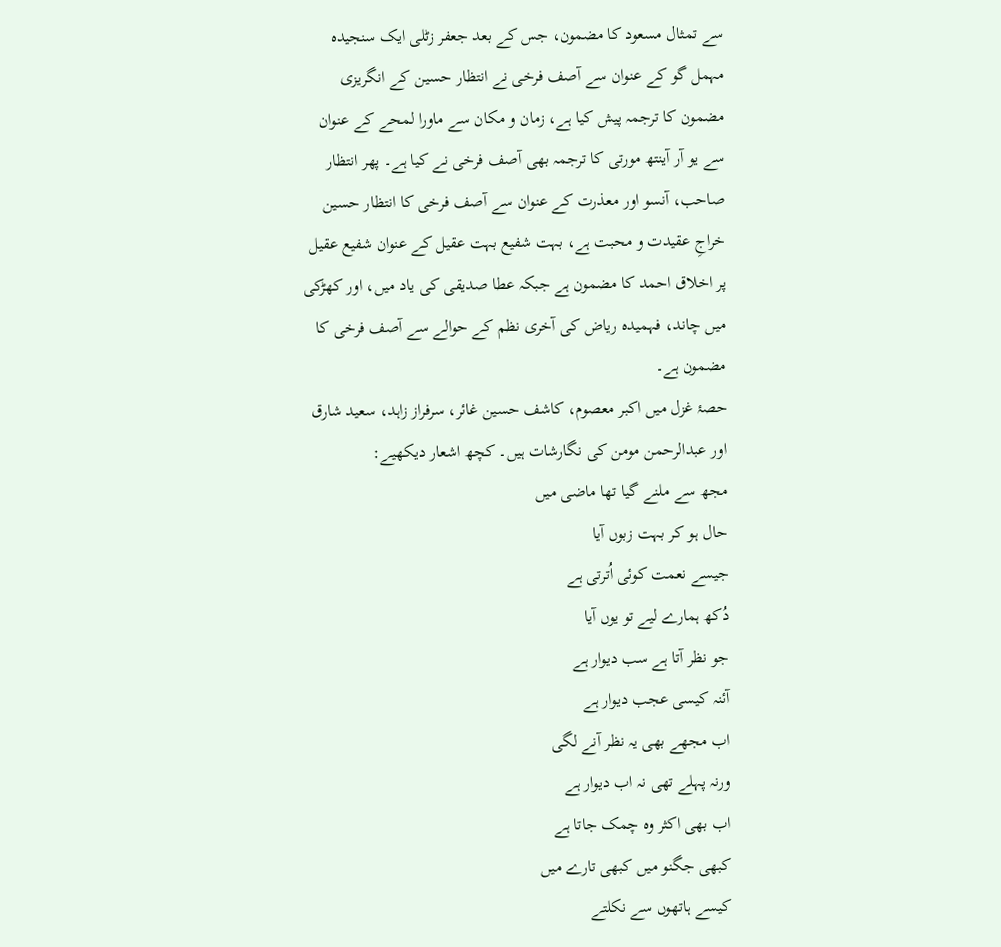سے تمثال مسعود کا مضمون، جس کے بعد جعفر زٹلی ایک سنجیدہ مہمل گو کے عنوان سے آصف فرخی نے انتظار حسین کے انگریزی مضمون کا ترجمہ پیش کیا ہے، زمان و مکان سے ماورا لمحے کے عنوان سے یو آر آینتھ مورتی کا ترجمہ بھی آصف فرخی نے کیا ہے۔ پھر انتظار صاحب، آنسو اور معذرت کے عنوان سے آصف فرخی کا انتظار حسین خراجِ عقیدت و محبت ہے، بہت شفیع بہت عقیل کے عنوان شفیع عقیل پر اخلاق احمد کا مضمون ہے جبکہ عطا صدیقی کی یاد میں، اور کھڑکی میں چاند، فہمیدہ ریاض کی آخری نظم کے حوالے سے آصف فرخی کا مضمون ہے۔
حصۂ غزل میں اکبر معصوم، کاشف حسین غائر، سرفراز زاہد، سعید شارق اور عبدالرحمن مومن کی نگارشات ہیں۔ کچھ اشعار دیکھیے:
مجھ سے ملنے گیا تھا ماضی میں
حال ہو کر بہت زبوں آیا
جیسے نعمت کوئی اُترتی ہے
دُکھ ہمارے لیے تو یوں آیا
جو نظر آتا ہے سب دیوار ہے
آئنہ کیسی عجب دیوار ہے
اب مجھے بھی یہ نظر آنے لگی
ورنہ پہلے تھی نہ اب دیوار ہے
اب بھی اکثر وہ چمک جاتا ہے
کبھی جگنو میں کبھی تارے میں
کیسے ہاتھوں سے نکلتے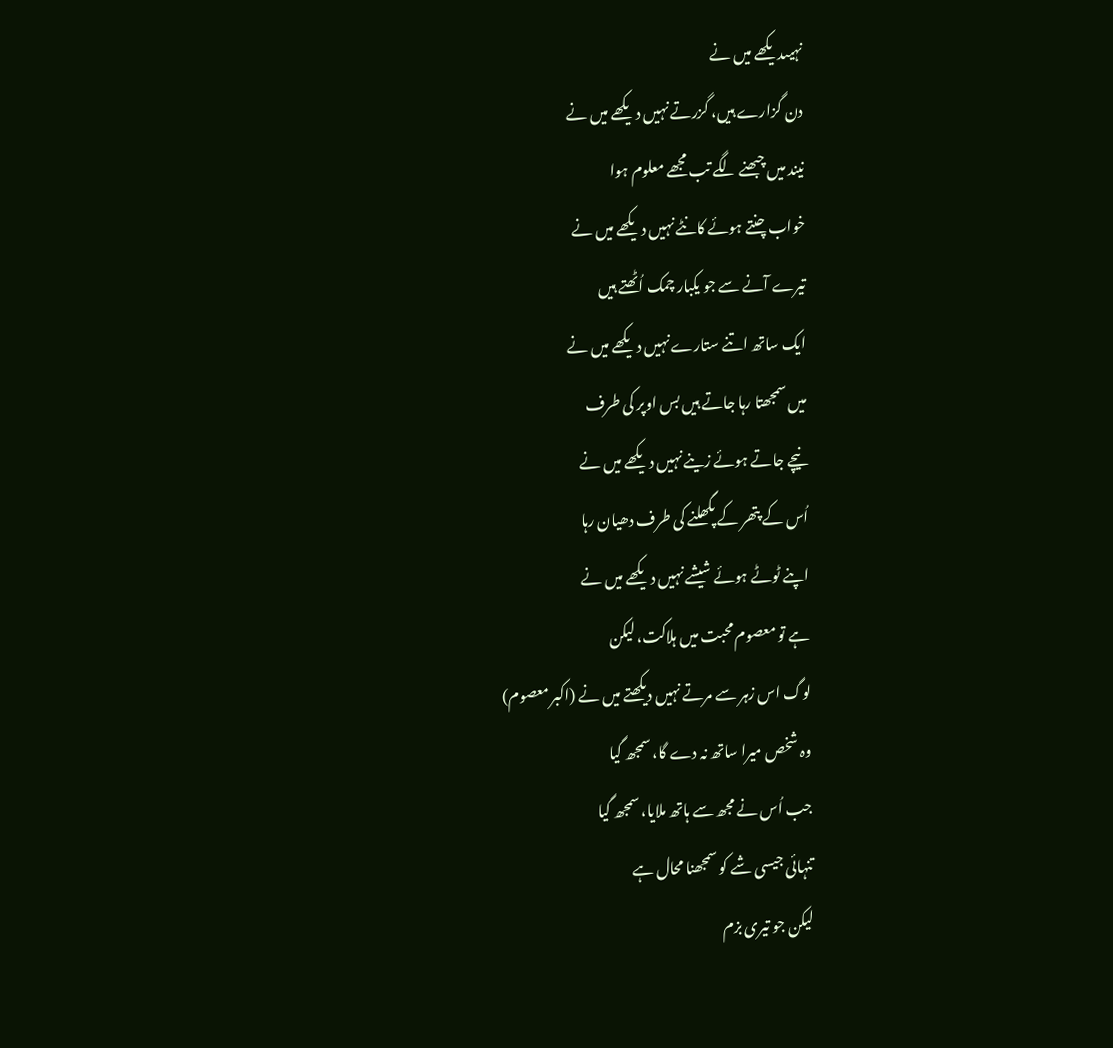نہیںدیکھے میں نے
دن گزارے ہیں، گزرتے نہیں دیکھے میں نے
نیند میں چبھنے لگے تب مجھے معلوم ہوا
خواب چنتے ہوئے کانٹے نہیں دیکھے میں نے
تیرے آنے سے جو یکبار چمک اُٹھتے ہیں
ایک ساتھ اتنے ستارے نہیں دیکھے میں نے
میں سمجھتا رہا جاتے ہیں بس اوپر کی طرف
نیچے جاتے ہوئے زینے نہیں دیکھے میں نے
اُس کے پتھر کے پگھلنے کی طرف دھیان رہا
اپنے ٹوٹے ہوئے شیشے نہیں دیکھے میں نے
ہے تو معصوم محبت میں ہلاکت، لیکن
لوگ اس زہر سے مرتے نہیں دیکھتے میں نے (اکبر معصوم)
وہ شخص میرا ساتھ نہ دے گا، سمجھ گیا
جب اُس نے مجھ سے ہاتھ ملایا، سمجھ گیا
تنہائی جیسی شے کو سمجھنا محال ہے
لیکن جو تیری بزم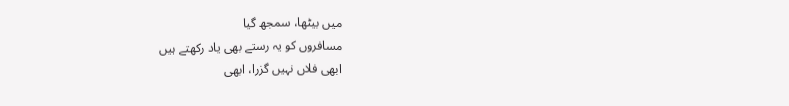میں بیٹھا، سمجھ گیا
مسافروں کو یہ رستے بھی یاد رکھتے ہیں
ابھی فلاں نہیں گزرا، ابھی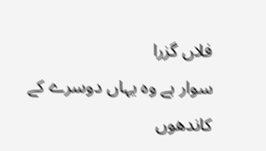فلاں گزرا
سوار ہے وہ یہاں دوسرے کے کاندھوں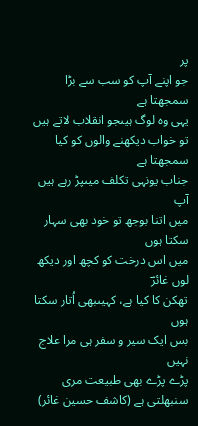پر
جو اپنے آپ کو سب سے بڑا سمجھتا ہے
یہی وہ لوگ ہیںجو انقلاب لاتے ہیں
تو خواب دیکھنے والوں کو کیا سمجھتا ہے
جناب یونہی تکلف میںپڑ رہے ہیں آپ
میں اتنا بوجھ تو خود بھی سہار سکتا ہوں
میں اس درخت کو کچھ اور دیکھ لوں غائرؔ
تھکن کا کیا ہے، کہیںبھی اُتار سکتا ہوں
بس ایک سیر و سفر ہی مرا علاج نہیں
پڑے پڑے بھی طبیعت مری سنبھلتی ہے (کاشف حسین غائر)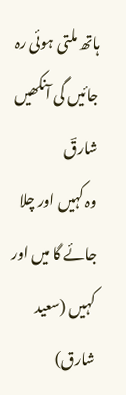ہاتھ ملتی ہوئی رہ جائیں گی آنکھیں شارقؔ
وہ کہیں اور چلا جائے گا میں اور کہیں (سعید شارق)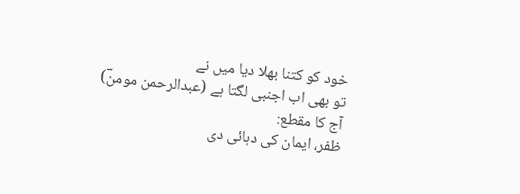خود کو کتنا بھلا دیا میں نے
تو بھی اب اجنبی لگتا ہے (عبدالرحمن مومنؔ)
آج کا مقطع:
ظفر، ایمان کی دہائی دی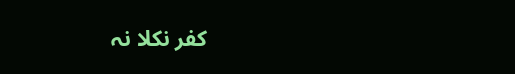کفر نکلا نہ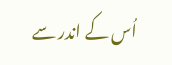اُس کے اندر سے